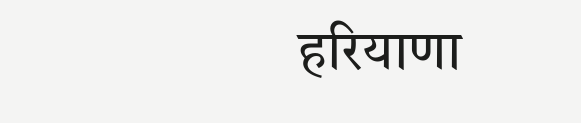हरियाणा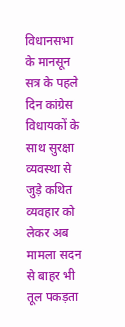विधानसभा के मानसून सत्र के पहले दिन कांग्रेस विधायकों के साथ सुरक्षा व्यवस्था से जुड़े कथित व्यवहार को लेकर अब मामला सदन से बाहर भी तूल पकड़ता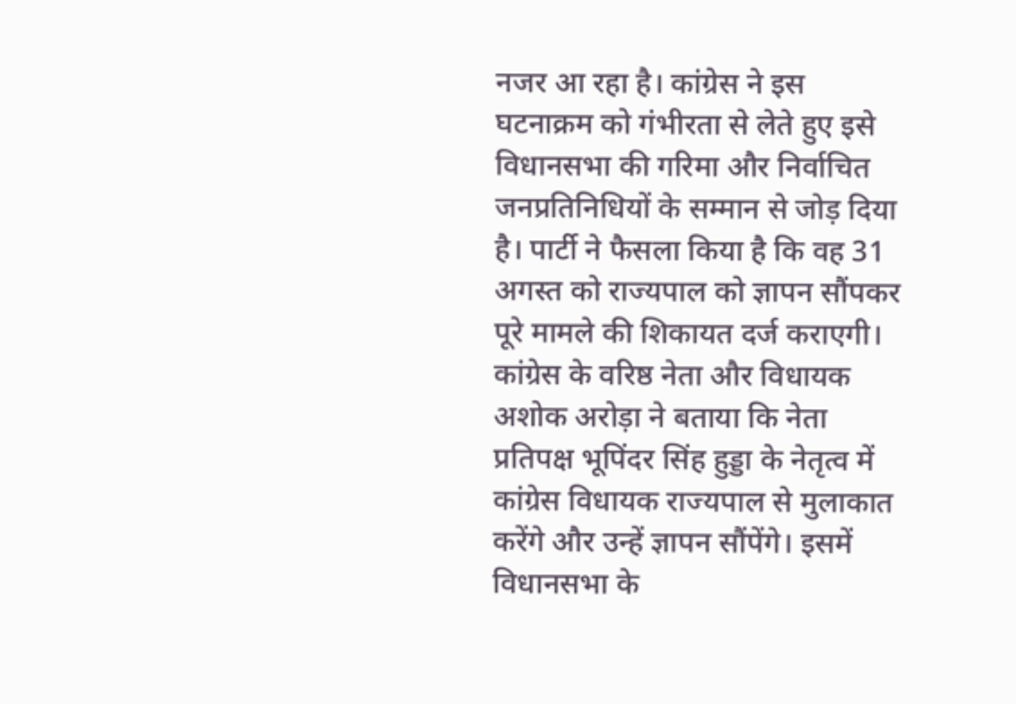नजर आ रहा है। कांग्रेस ने इस घटनाक्रम को गंभीरता से लेते हुए इसे विधानसभा की गरिमा और निर्वाचित जनप्रतिनिधियों के सम्मान से जोड़ दिया है। पार्टी ने फैसला किया है कि वह 31 अगस्त को राज्यपाल को ज्ञापन सौंपकर पूरे मामले की शिकायत दर्ज कराएगी।
कांग्रेस के वरिष्ठ नेता और विधायक अशोक अरोड़ा ने बताया कि नेता प्रतिपक्ष भूपिंदर सिंह हुड्डा के नेतृत्व में कांग्रेस विधायक राज्यपाल से मुलाकात करेंगे और उन्हें ज्ञापन सौंपेंगे। इसमें विधानसभा के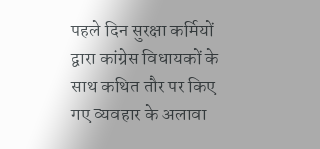पहले दिन सुरक्षा कर्मियों द्वारा कांग्रेस विधायकों के साथ कथित तौर पर किए गए व्यवहार के अलावा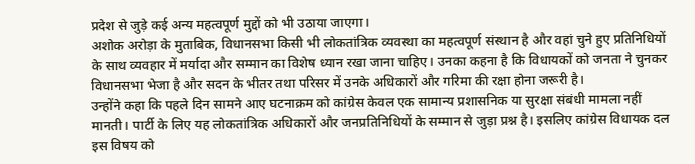प्रदेश से जुड़े कई अन्य महत्वपूर्ण मुद्दों को भी उठाया जाएगा।
अशोक अरोड़ा के मुताबिक, विधानसभा किसी भी लोकतांत्रिक व्यवस्था का महत्वपूर्ण संस्थान है और वहां चुने हुए प्रतिनिधियों के साथ व्यवहार में मर्यादा और सम्मान का विशेष ध्यान रखा जाना चाहिए। उनका कहना है कि विधायकों को जनता ने चुनकर विधानसभा भेजा है और सदन के भीतर तथा परिसर में उनके अधिकारों और गरिमा की रक्षा होना जरूरी है।
उन्होंने कहा कि पहले दिन सामने आए घटनाक्रम को कांग्रेस केवल एक सामान्य प्रशासनिक या सुरक्षा संबंधी मामला नहीं मानती। पार्टी के लिए यह लोकतांत्रिक अधिकारों और जनप्रतिनिधियों के सम्मान से जुड़ा प्रश्न है। इसलिए कांग्रेस विधायक दल इस विषय को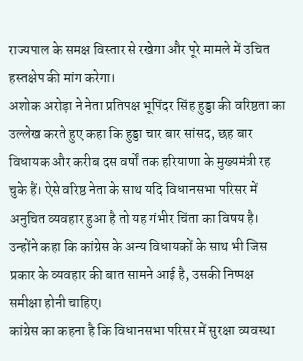राज्यपाल के समक्ष विस्तार से रखेगा और पूरे मामले में उचित हस्तक्षेप की मांग करेगा।
अशोक अरोड़ा ने नेता प्रतिपक्ष भूपिंदर सिंह हुड्डा की वरिष्ठता का उल्लेख करते हुए कहा कि हुड्डा चार बार सांसद, छह बार विधायक और करीब दस वर्षों तक हरियाणा के मुख्यमंत्री रह चुके हैं। ऐसे वरिष्ठ नेता के साथ यदि विधानसभा परिसर में अनुचित व्यवहार हुआ है तो यह गंभीर चिंता का विषय है। उन्होंने कहा कि कांग्रेस के अन्य विधायकों के साथ भी जिस प्रकार के व्यवहार की बात सामने आई है, उसकी निष्पक्ष समीक्षा होनी चाहिए।
कांग्रेस का कहना है कि विधानसभा परिसर में सुरक्षा व्यवस्था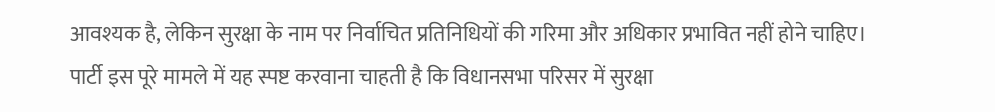आवश्यक है, लेकिन सुरक्षा के नाम पर निर्वाचित प्रतिनिधियों की गरिमा और अधिकार प्रभावित नहीं होने चाहिए। पार्टी इस पूरे मामले में यह स्पष्ट करवाना चाहती है कि विधानसभा परिसर में सुरक्षा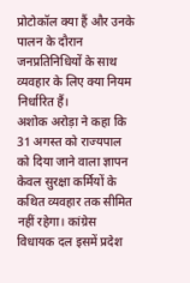प्रोटोकॉल क्या हैं और उनके पालन के दौरान जनप्रतिनिधियों के साथ व्यवहार के लिए क्या नियम निर्धारित हैं।
अशोक अरोड़ा ने कहा कि 31 अगस्त को राज्यपाल को दिया जाने वाला ज्ञापन केवल सुरक्षा कर्मियों के कथित व्यवहार तक सीमित नहीं रहेगा। कांग्रेस विधायक दल इसमें प्रदेश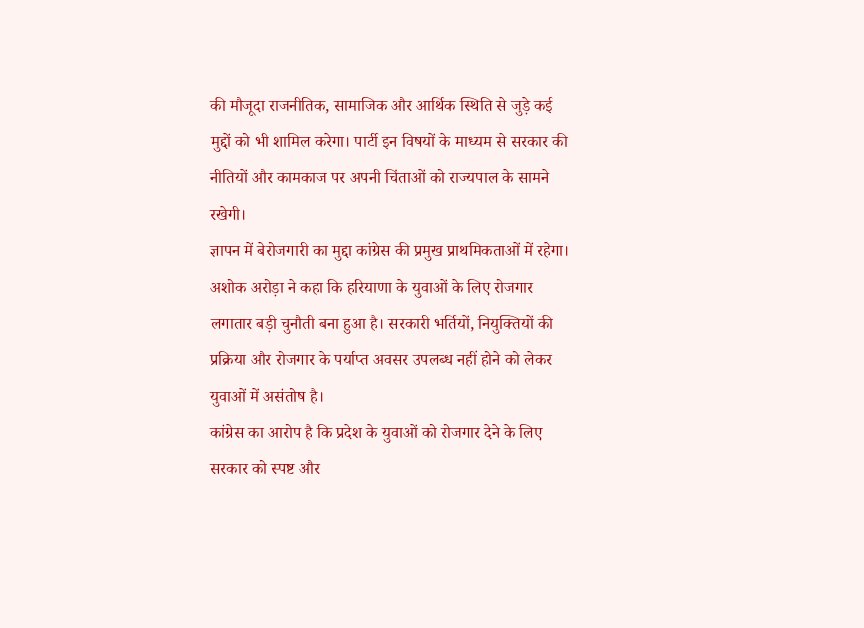की मौजूदा राजनीतिक, सामाजिक और आर्थिक स्थिति से जुड़े कई मुद्दों को भी शामिल करेगा। पार्टी इन विषयों के माध्यम से सरकार की नीतियों और कामकाज पर अपनी चिंताओं को राज्यपाल के सामने रखेगी।
ज्ञापन में बेरोजगारी का मुद्दा कांग्रेस की प्रमुख प्राथमिकताओं में रहेगा। अशोक अरोड़ा ने कहा कि हरियाणा के युवाओं के लिए रोजगार लगातार बड़ी चुनौती बना हुआ है। सरकारी भर्तियों, नियुक्तियों की प्रक्रिया और रोजगार के पर्याप्त अवसर उपलब्ध नहीं होने को लेकर युवाओं में असंतोष है।
कांग्रेस का आरोप है कि प्रदेश के युवाओं को रोजगार देने के लिए सरकार को स्पष्ट और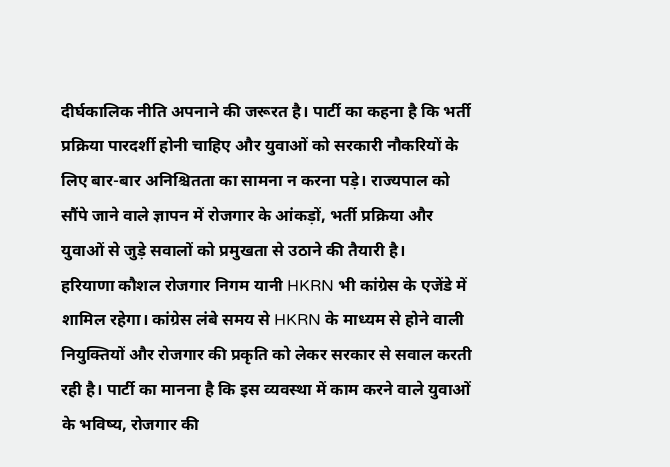दीर्घकालिक नीति अपनाने की जरूरत है। पार्टी का कहना है कि भर्ती प्रक्रिया पारदर्शी होनी चाहिए और युवाओं को सरकारी नौकरियों के लिए बार-बार अनिश्चितता का सामना न करना पड़े। राज्यपाल को सौंपे जाने वाले ज्ञापन में रोजगार के आंकड़ों, भर्ती प्रक्रिया और युवाओं से जुड़े सवालों को प्रमुखता से उठाने की तैयारी है।
हरियाणा कौशल रोजगार निगम यानी HKRN भी कांग्रेस के एजेंडे में शामिल रहेगा। कांग्रेस लंबे समय से HKRN के माध्यम से होने वाली नियुक्तियों और रोजगार की प्रकृति को लेकर सरकार से सवाल करती रही है। पार्टी का मानना है कि इस व्यवस्था में काम करने वाले युवाओं के भविष्य, रोजगार की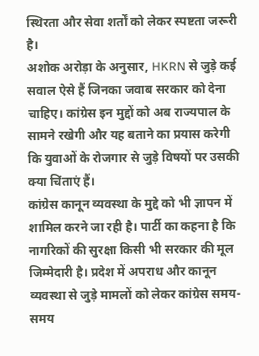स्थिरता और सेवा शर्तों को लेकर स्पष्टता जरूरी है।
अशोक अरोड़ा के अनुसार, HKRN से जुड़े कई सवाल ऐसे हैं जिनका जवाब सरकार को देना चाहिए। कांग्रेस इन मुद्दों को अब राज्यपाल के सामने रखेगी और यह बताने का प्रयास करेगी कि युवाओं के रोजगार से जुड़े विषयों पर उसकी क्या चिंताएं हैं।
कांग्रेस कानून व्यवस्था के मुद्दे को भी ज्ञापन में शामिल करने जा रही है। पार्टी का कहना है कि नागरिकों की सुरक्षा किसी भी सरकार की मूल जिम्मेदारी है। प्रदेश में अपराध और कानून व्यवस्था से जुड़े मामलों को लेकर कांग्रेस समय-समय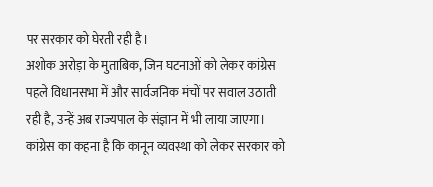पर सरकार को घेरती रही है।
अशोक अरोड़ा के मुताबिक, जिन घटनाओं को लेकर कांग्रेस पहले विधानसभा में और सार्वजनिक मंचों पर सवाल उठाती रही है, उन्हें अब राज्यपाल के संज्ञान में भी लाया जाएगा। कांग्रेस का कहना है कि कानून व्यवस्था को लेकर सरकार को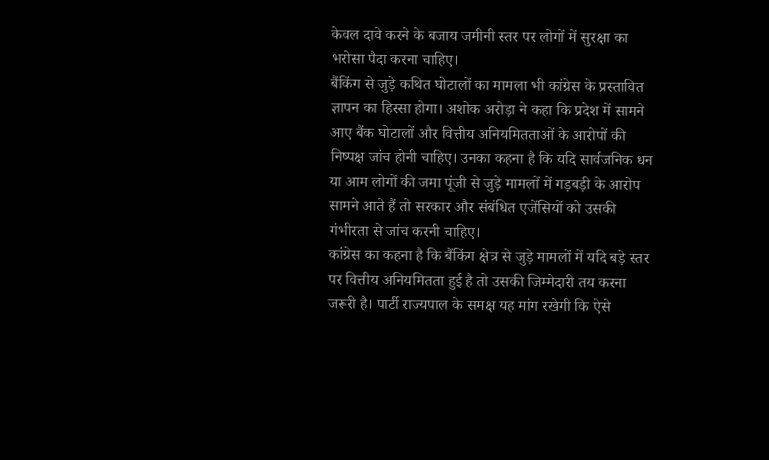केवल दावे करने के बजाय जमीनी स्तर पर लोगों में सुरक्षा का भरोसा पैदा करना चाहिए।
बैंकिंग से जुड़े कथित घोटालों का मामला भी कांग्रेस के प्रस्तावित ज्ञापन का हिस्सा होगा। अशोक अरोड़ा ने कहा कि प्रदेश में सामने आए बैंक घोटालों और वित्तीय अनियमितताओं के आरोपों की निष्पक्ष जांच होनी चाहिए। उनका कहना है कि यदि सार्वजनिक धन या आम लोगों की जमा पूंजी से जुड़े मामलों में गड़बड़ी के आरोप सामने आते हैं तो सरकार और संबंधित एजेंसियों को उसकी गंभीरता से जांच करनी चाहिए।
कांग्रेस का कहना है कि बैंकिंग क्षेत्र से जुड़े मामलों में यदि बड़े स्तर पर वित्तीय अनियमितता हुई है तो उसकी जिम्मेदारी तय करना जरूरी है। पार्टी राज्यपाल के समक्ष यह मांग रखेगी कि ऐसे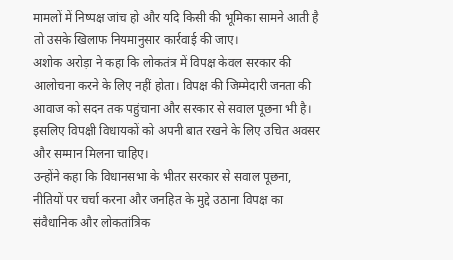मामलों में निष्पक्ष जांच हो और यदि किसी की भूमिका सामने आती है तो उसके खिलाफ नियमानुसार कार्रवाई की जाए।
अशोक अरोड़ा ने कहा कि लोकतंत्र में विपक्ष केवल सरकार की आलोचना करने के लिए नहीं होता। विपक्ष की जिम्मेदारी जनता की आवाज को सदन तक पहुंचाना और सरकार से सवाल पूछना भी है। इसलिए विपक्षी विधायकों को अपनी बात रखने के लिए उचित अवसर और सम्मान मिलना चाहिए।
उन्होंने कहा कि विधानसभा के भीतर सरकार से सवाल पूछना, नीतियों पर चर्चा करना और जनहित के मुद्दे उठाना विपक्ष का संवैधानिक और लोकतांत्रिक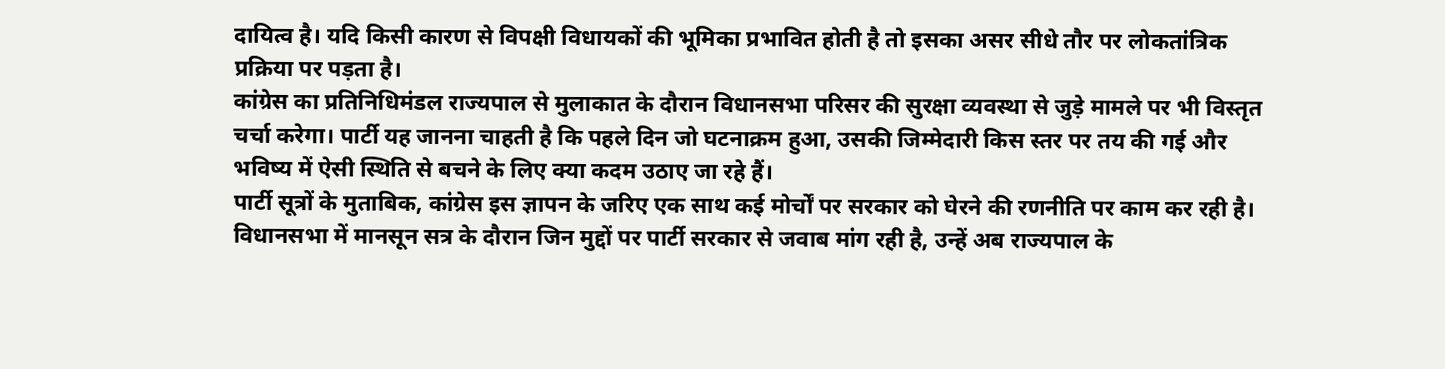दायित्व है। यदि किसी कारण से विपक्षी विधायकों की भूमिका प्रभावित होती है तो इसका असर सीधे तौर पर लोकतांत्रिक प्रक्रिया पर पड़ता है।
कांग्रेस का प्रतिनिधिमंडल राज्यपाल से मुलाकात के दौरान विधानसभा परिसर की सुरक्षा व्यवस्था से जुड़े मामले पर भी विस्तृत चर्चा करेगा। पार्टी यह जानना चाहती है कि पहले दिन जो घटनाक्रम हुआ, उसकी जिम्मेदारी किस स्तर पर तय की गई और भविष्य में ऐसी स्थिति से बचने के लिए क्या कदम उठाए जा रहे हैं।
पार्टी सूत्रों के मुताबिक, कांग्रेस इस ज्ञापन के जरिए एक साथ कई मोर्चों पर सरकार को घेरने की रणनीति पर काम कर रही है। विधानसभा में मानसून सत्र के दौरान जिन मुद्दों पर पार्टी सरकार से जवाब मांग रही है, उन्हें अब राज्यपाल के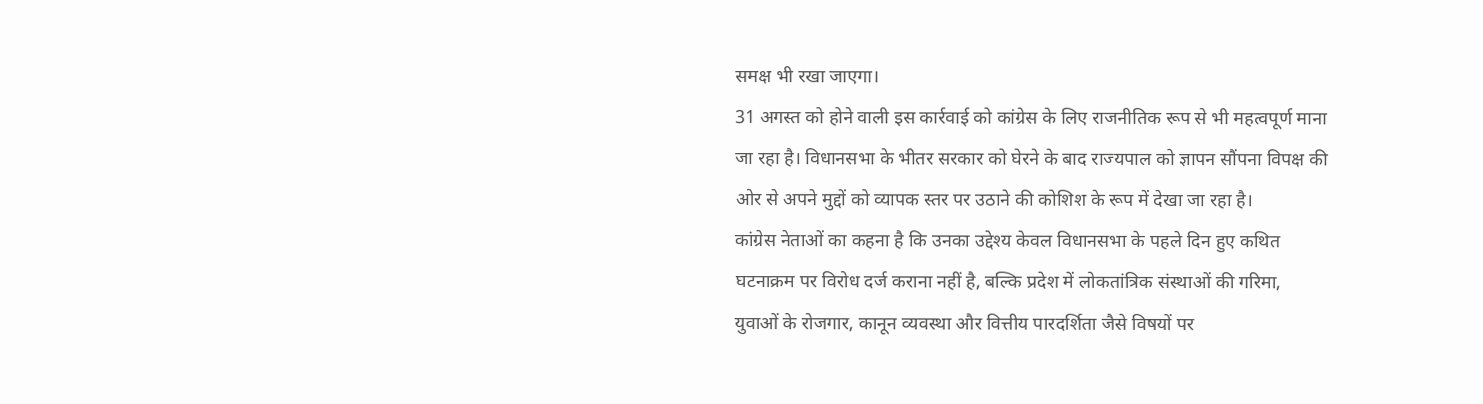समक्ष भी रखा जाएगा।
31 अगस्त को होने वाली इस कार्रवाई को कांग्रेस के लिए राजनीतिक रूप से भी महत्वपूर्ण माना जा रहा है। विधानसभा के भीतर सरकार को घेरने के बाद राज्यपाल को ज्ञापन सौंपना विपक्ष की ओर से अपने मुद्दों को व्यापक स्तर पर उठाने की कोशिश के रूप में देखा जा रहा है।
कांग्रेस नेताओं का कहना है कि उनका उद्देश्य केवल विधानसभा के पहले दिन हुए कथित घटनाक्रम पर विरोध दर्ज कराना नहीं है, बल्कि प्रदेश में लोकतांत्रिक संस्थाओं की गरिमा, युवाओं के रोजगार, कानून व्यवस्था और वित्तीय पारदर्शिता जैसे विषयों पर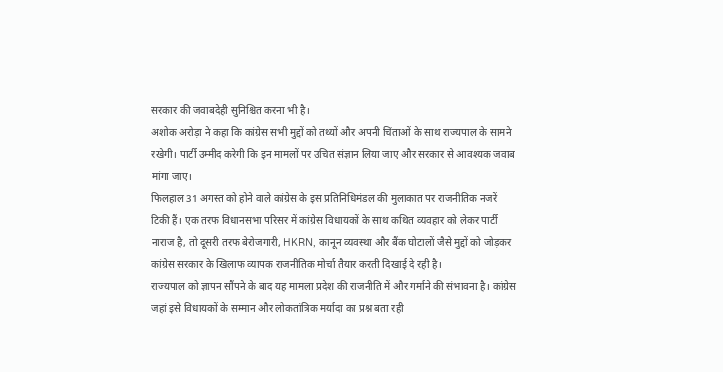सरकार की जवाबदेही सुनिश्चित करना भी है।
अशोक अरोड़ा ने कहा कि कांग्रेस सभी मुद्दों को तथ्यों और अपनी चिंताओं के साथ राज्यपाल के सामने रखेगी। पार्टी उम्मीद करेगी कि इन मामलों पर उचित संज्ञान लिया जाए और सरकार से आवश्यक जवाब मांगा जाए।
फिलहाल 31 अगस्त को होने वाले कांग्रेस के इस प्रतिनिधिमंडल की मुलाकात पर राजनीतिक नजरें टिकी हैं। एक तरफ विधानसभा परिसर में कांग्रेस विधायकों के साथ कथित व्यवहार को लेकर पार्टी नाराज है, तो दूसरी तरफ बेरोजगारी, HKRN, कानून व्यवस्था और बैंक घोटालों जैसे मुद्दों को जोड़कर कांग्रेस सरकार के खिलाफ व्यापक राजनीतिक मोर्चा तैयार करती दिखाई दे रही है।
राज्यपाल को ज्ञापन सौंपने के बाद यह मामला प्रदेश की राजनीति में और गर्माने की संभावना है। कांग्रेस जहां इसे विधायकों के सम्मान और लोकतांत्रिक मर्यादा का प्रश्न बता रही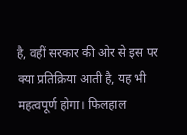है, वहीं सरकार की ओर से इस पर क्या प्रतिक्रिया आती है, यह भी महत्वपूर्ण होगा। फिलहाल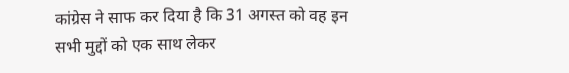कांग्रेस ने साफ कर दिया है कि 31 अगस्त को वह इन सभी मुद्दों को एक साथ लेकर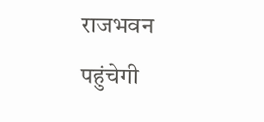राजभवन पहुंचेगी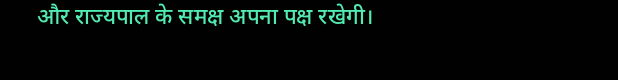और राज्यपाल के समक्ष अपना पक्ष रखेगी।